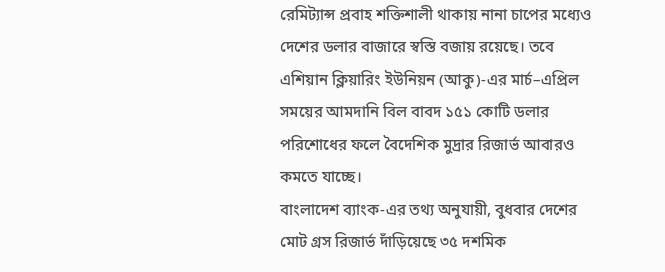রেমিট্যান্স প্রবাহ শক্তিশালী থাকায় নানা চাপের মধ্যেও দেশের ডলার বাজারে স্বস্তি বজায় রয়েছে। তবে এশিয়ান ক্লিয়ারিং ইউনিয়ন (আকু)-এর মার্চ–এপ্রিল সময়ের আমদানি বিল বাবদ ১৫১ কোটি ডলার পরিশোধের ফলে বৈদেশিক মুদ্রার রিজার্ভ আবারও কমতে যাচ্ছে।
বাংলাদেশ ব্যাংক-এর তথ্য অনুযায়ী, বুধবার দেশের মোট গ্রস রিজার্ভ দাঁড়িয়েছে ৩৫ দশমিক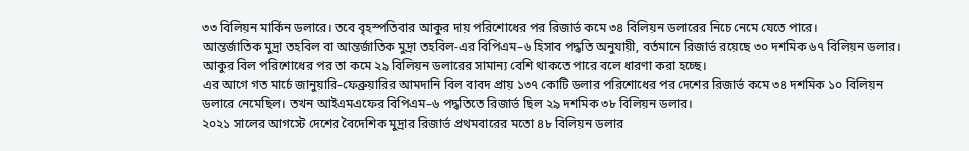৩৩ বিলিয়ন মার্কিন ডলারে। তবে বৃহস্পতিবার আকুর দায় পরিশোধের পর রিজার্ভ কমে ৩৪ বিলিয়ন ডলারের নিচে নেমে যেতে পারে।
আন্তর্জাতিক মুদ্রা তহবিল বা আন্তর্জাতিক মুদ্রা তহবিল-এর বিপিএম–৬ হিসাব পদ্ধতি অনুযায়ী, বর্তমানে রিজার্ভ রয়েছে ৩০ দশমিক ৬৭ বিলিয়ন ডলার। আকুর বিল পরিশোধের পর তা কমে ২৯ বিলিয়ন ডলারের সামান্য বেশি থাকতে পারে বলে ধারণা করা হচ্ছে।
এর আগে গত মার্চে জানুয়ারি–ফেব্রুয়ারির আমদানি বিল বাবদ প্রায় ১৩৭ কোটি ডলার পরিশোধের পর দেশের রিজার্ভ কমে ৩৪ দশমিক ১০ বিলিয়ন ডলারে নেমেছিল। তখন আইএমএফের বিপিএম–৬ পদ্ধতিতে রিজার্ভ ছিল ২৯ দশমিক ৩৮ বিলিয়ন ডলার।
২০২১ সালের আগস্টে দেশের বৈদেশিক মুদ্রার রিজার্ভ প্রথমবারের মতো ৪৮ বিলিয়ন ডলার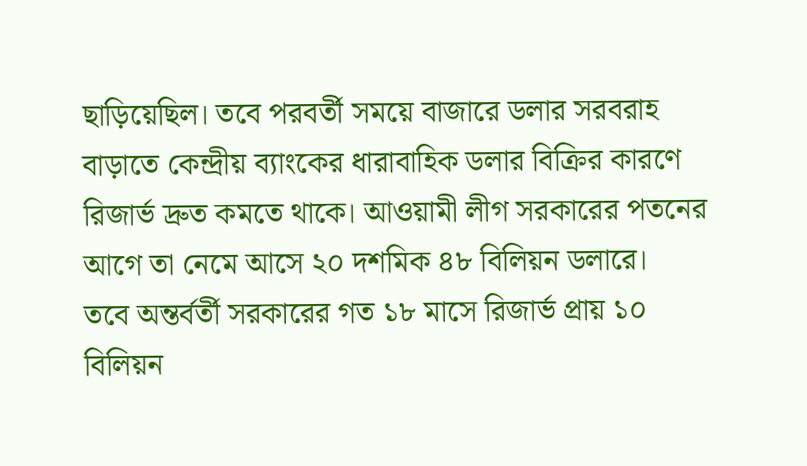ছাড়িয়েছিল। তবে পরবর্তী সময়ে বাজারে ডলার সরবরাহ বাড়াতে কেন্দ্রীয় ব্যাংকের ধারাবাহিক ডলার বিক্রির কারণে রিজার্ভ দ্রুত কমতে থাকে। আওয়ামী লীগ সরকারের পতনের আগে তা নেমে আসে ২০ দশমিক ৪৮ বিলিয়ন ডলারে।
তবে অন্তর্বর্তী সরকারের গত ১৮ মাসে রিজার্ভ প্রায় ১০ বিলিয়ন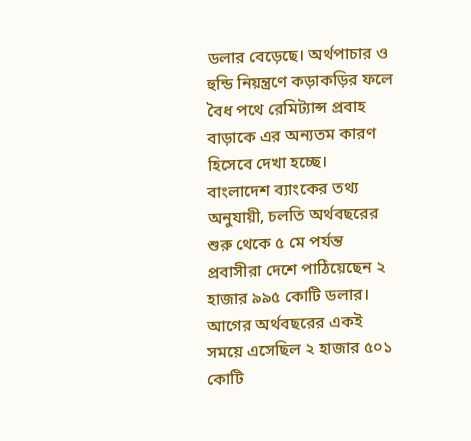ডলার বেড়েছে। অর্থপাচার ও হুন্ডি নিয়ন্ত্রণে কড়াকড়ির ফলে বৈধ পথে রেমিট্যান্স প্রবাহ বাড়াকে এর অন্যতম কারণ হিসেবে দেখা হচ্ছে।
বাংলাদেশ ব্যাংকের তথ্য অনুযায়ী, চলতি অর্থবছরের শুরু থেকে ৫ মে পর্যন্ত প্রবাসীরা দেশে পাঠিয়েছেন ২ হাজার ৯৯৫ কোটি ডলার। আগের অর্থবছরের একই সময়ে এসেছিল ২ হাজার ৫০১ কোটি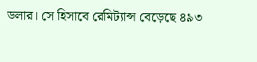ডলার। সে হিসাবে রেমিট্যান্স বেড়েছে ৪৯৩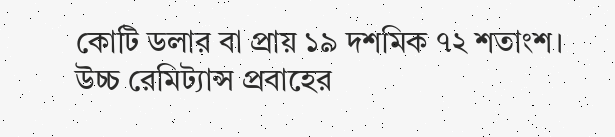কোটি ডলার বা প্রায় ১৯ দশমিক ৭২ শতাংশ।
উচ্চ রেমিট্যান্স প্রবাহের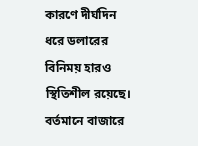কারণে দীর্ঘদিন ধরে ডলারের বিনিময় হারও স্থিতিশীল রয়েছে। বর্তমানে বাজারে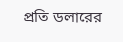প্রতি ডলারের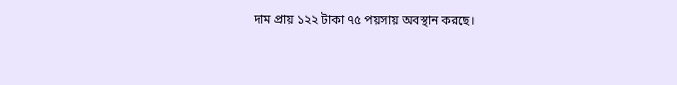দাম প্রায় ১২২ টাকা ৭৫ পয়সায় অবস্থান করছে।